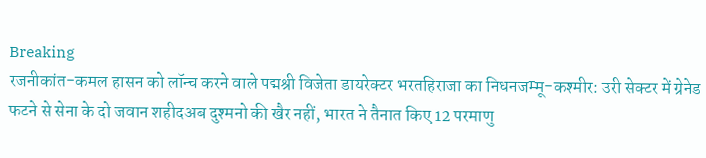Breaking
रजनीकांत-कमल हासन को लॉन्च करने वाले पद्मश्री विजेता डायरेक्टर भरतहिराजा का निधनजम्मू-कश्मीर: उरी सेक्टर में ग्रेनेड फटने से सेना के दो जवान शहीदअब दुश्मनो की खैर नहीं, भारत ने तैनात किए 12 परमाणु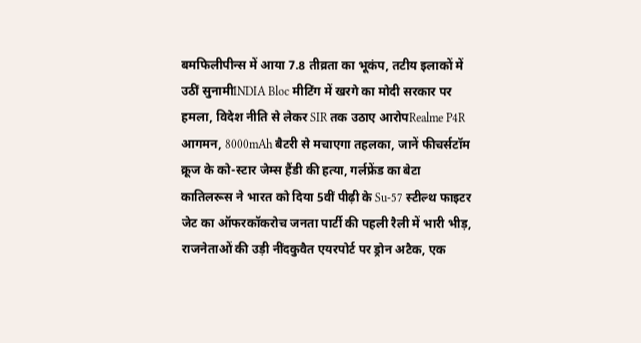बमफिलीपीन्स में आया 7.8 तीव्रता का भूकंप, तटीय इलाकों में उठीं सुनामीINDIA Bloc मीटिंग में खरगे का मोदी सरकार पर हमला, विदेश नीति से लेकर SIR तक उठाए आरोपRealme P4R आगमन, 8000mAh बैटरी से मचाएगा तहलका, जानें फीचर्सटॉम क्रूज के को-स्टार जेम्स हैंडी की हत्या, गर्लफ्रेंड का बेटा कातिलरूस ने भारत को दिया 5वीं पीढ़ी के Su-57 स्टील्थ फाइटर जेट का ऑफरकॉकरोच जनता पार्टी की पहली रैली में भारी भीड़, राजनेताओं की उड़ी नींदकुवैत एयरपोर्ट पर ड्रोन अटैक, एक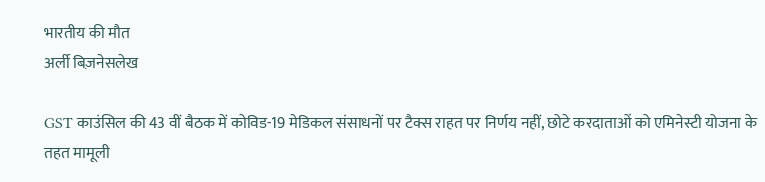भारतीय की मौत
अर्ली बिज़नेसलेख

GST काउंसिल की 43 वीं बैठक में कोविड-19 मेडिकल संसाधनों पर टैक्स राहत पर निर्णय नहीं, छोटे करदाताओं को एमिनेस्टी योजना के तहत मामूली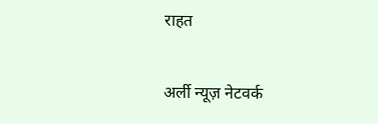राहत

अर्ली न्यूज़ नेटवर्क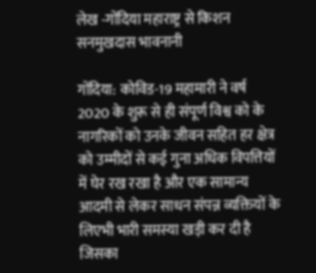लेख -गोंदिया महाराष्ट्र से किशन सनमुखदास भावनानी

गोंदिया: कोविड-19 महामारी ने वर्ष 2020 के शुरू से ही संपूर्ण विश्व को के नागरिकों को उनके जीवन सहित हर क्षेत्र को उम्मीदों से कई गुना अधिक विपत्तियों में घेर रख रखा है और एक सामान्य आदमी से लेकर साधन संपन्न व्यक्तियों के लिएभी भारी समस्या खड़ी कर दी है जिसका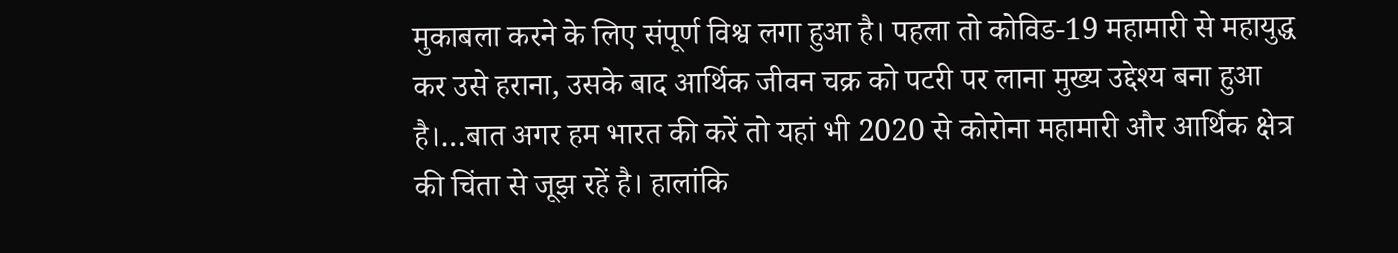मुकाबला करने के लिए संपूर्ण विश्व लगा हुआ है। पहला तो कोविड-19 महामारी से महायुद्ध कर उसे हराना, उसके बाद आर्थिक जीवन चक्र को पटरी पर लाना मुख्य उद्देश्य बना हुआ है।…बात अगर हम भारत की करें तो यहां भी 2020 से कोरोना महामारी और आर्थिक क्षेत्र की चिंता से जूझ रहें है। हालांकि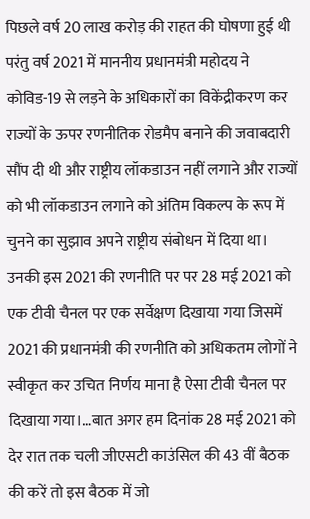पिछले वर्ष 20 लाख करोड़ की राहत की घोषणा हुई थी परंतु वर्ष 2021 में माननीय प्रधानमंत्री महोदय ने कोविड-19 से लड़ने के अधिकारों का विकेंद्रीकरण कर राज्यों के ऊपर रणनीतिक रोडमैप बनाने की जवाबदारी सौंप दी थी और राष्ट्रीय लॉकडाउन नहीं लगाने और राज्यों को भी लॉकडाउन लगाने को अंतिम विकल्प के रूप में चुनने का सुझाव अपने राष्ट्रीय संबोधन में दिया था। उनकी इस 2021 की रणनीति पर पर 28 मई 2021 को एक टीवी चैनल पर एक सर्वेक्षण दिखाया गया जिसमें 2021 की प्रधानमंत्री की रणनीति को अधिकतम लोगों ने स्वीकृत कर उचित निर्णय माना है ऐसा टीवी चैनल पर दिखाया गया।…बात अगर हम दिनांक 28 मई 2021 को देर रात तक चली जीएसटी काउंसिल की 43 वीं बैठक की करें तो इस बैठक में जो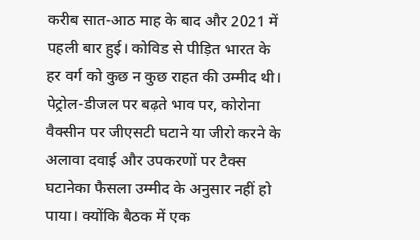करीब सात-आठ माह के बाद और 2021 में पहली बार हुई। कोविड से पीड़ित भारत के हर वर्ग को कुछ न कुछ राहत की उम्मीद थी। पेट्रोल-डीजल पर बढ़ते भाव पर, कोरोना वैक्सीन पर जीएसटी घटाने या जीरो करने के अलावा दवाई और उपकरणों पर टैक्स घटानेका फैसला उम्मीद के अनुसार नहीं हो पाया। क्योंकि बैठक में एक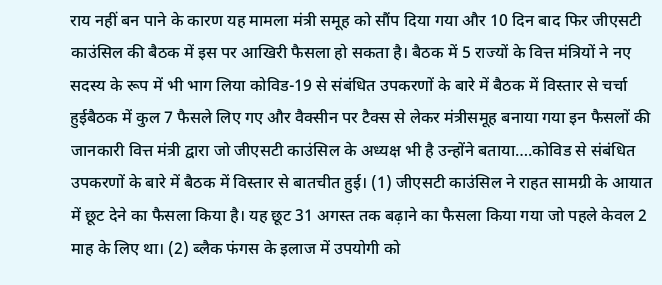राय नहीं बन पाने के कारण यह मामला मंत्री समूह को सौंप दिया गया और 10 दिन बाद फिर जीएसटी काउंसिल की बैठक में इस पर आखिरी फैसला हो सकता है। बैठक में 5 राज्यों के वित्त मंत्रियों ने नए सदस्य के रूप में भी भाग लिया कोविड-19 से संबंधित उपकरणों के बारे में बैठक में विस्तार से चर्चा हुईबैठक में कुल 7 फैसले लिए गए और वैक्सीन पर टैक्स से लेकर मंत्रीसमूह बनाया गया इन फैसलों की जानकारी वित्त मंत्री द्वारा जो जीएसटी काउंसिल के अध्यक्ष भी है उन्होंने बताया….कोविड से संबंधित उपकरणों के बारे में बैठक में विस्‍तार से बातचीत हुई। (1) जीएसटी काउंसिल ने राहत सामग्री के आयात में छूट देने का फैसला किया है। यह छूट 31 अगस्‍त तक बढ़ाने का फैसला किया गया जो पहले केवल 2 माह के लिए था। (2) ब्‍लैक फंगस के इलाज में उपयोगी को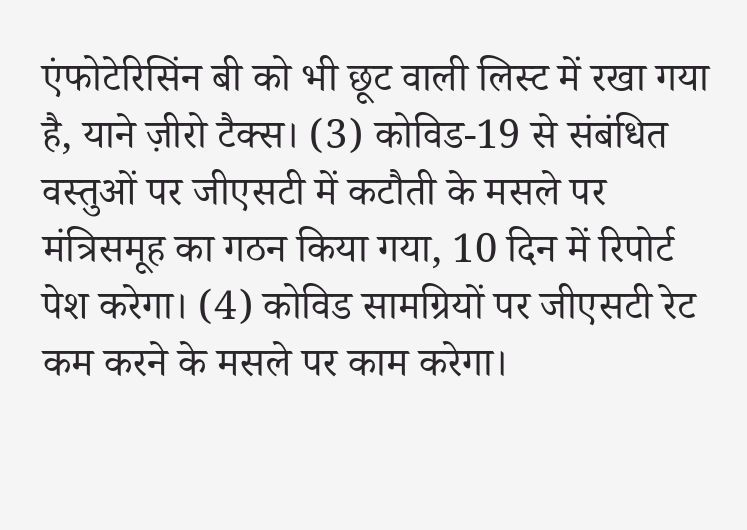एंफोटेरिसिंन बी को भी छूट वाली लिस्‍ट में रखा गया है, याने ज़ीरो टैक्स। (3) कोविड-19 से संबंधित वस्‍तुओं पर जीएसटी में कटौती के मसले पर मंत्रिसमूह का गठन किया गया, 10 दिन में रिपोर्ट पेश करेगा। (4) कोविड सामग्रियों पर जीएसटी रेट कम करने के मसले पर काम करेगा।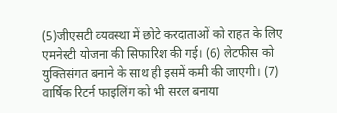(5)जीएसटी व्‍यवस्‍था में छोटे करदाताओं को राहत के लिए एमनेस्‍टी योजना की सिफारिश की गई। (6) लेटफीस को युक्तिसंगत बनाने के साथ ही इसमें कमी की जाएगी। (7) वार्षिक रिटर्न फाइलिंग को भी सरल बनाया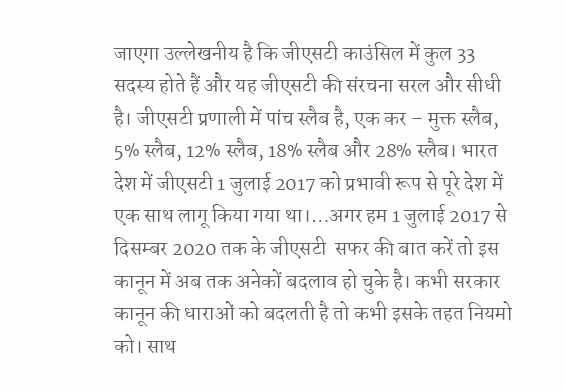जाएगा उल्लेखनीय है कि जीएसटी काउंसिल में कुल 33 सदस्य होते हैं और यह जीएसटी की संरचना सरल और सीधी है। जीएसटी प्रणाली में पांच स्लैब है, एक कर – मुक्त स्लैब, 5% स्लैब, 12% स्लैब, 18% स्लैब और 28% स्लैब। भारत देश में जीएसटी 1 जुलाई 2017 को प्रभावी रूप से पूरे देश में एक साथ लागू किया गया था।…अगर हम 1 जुलाई 2017 से दिसम्बर 2020 तक के जीएसटी  सफर की बात करें तो इस कानून में अब तक अनेकों बदलाव हो चुके है। कभी सरकार कानून की धाराओं को बदलती है तो कभी इसके तहत नियमो को। साथ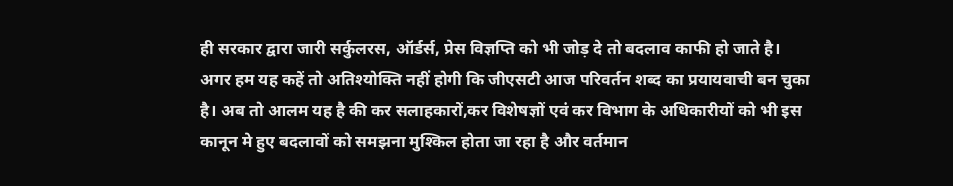ही सरकार द्वारा जारी सर्कुलरस, ऑर्डर्स, प्रेस विज्ञप्ति को भी जोड़ दे तो बदलाव काफी हो जाते है। अगर हम यह कहें तो अतिश्योक्ति नहीं होगी कि जीएसटी आज परिवर्तन शब्द का प्रयायवाची बन चुका है। अब तो आलम यह है की कर सलाहकारों,कर विशेषज्ञों एवं कर विभाग के अधिकारीयों को भी इस कानून मे हुए बदलावों को समझना मुश्किल होता जा रहा है और वर्तमान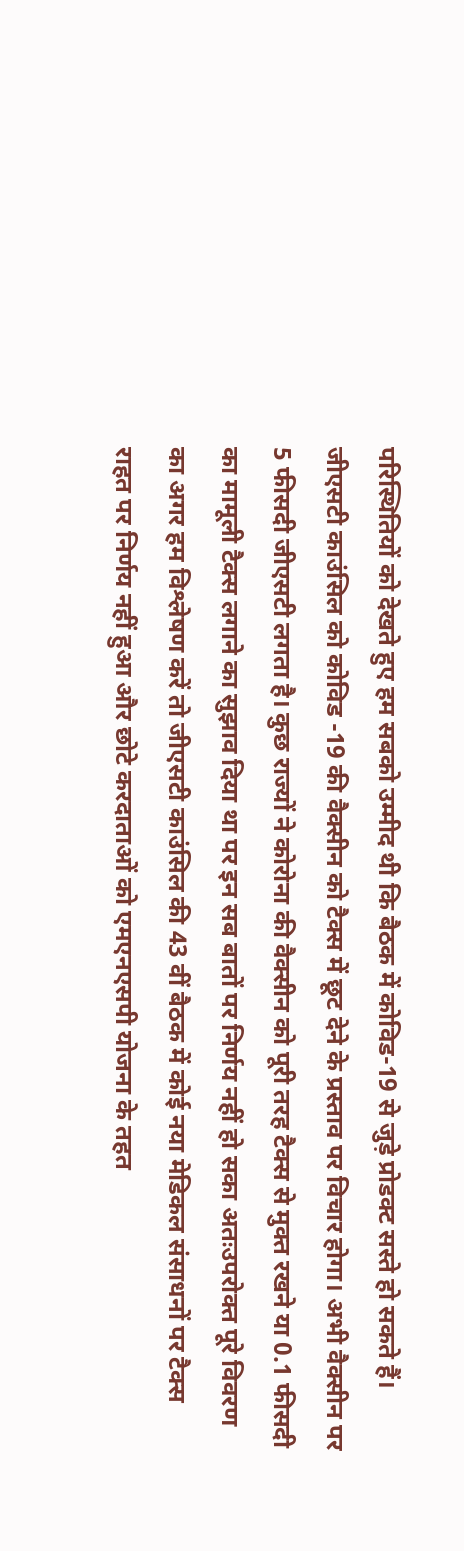परिस्थितियों को देखते हुए हम सबको उम्मीद थी कि बैठक में कोविड-19 से जुड़े प्रोडक्ट सस्ते हो सकते हैं। जीएसटी काउंसिल को कोविड -19 की वैक्सीन को टैक्स में छूट देने के प्रस्ताव पर विचार होगा। अभी वैक्सीन पर 5 फीसदी जीएसटी लगता है। कुछ राज्यों ने कोरोना की वैक्सीन को पूरी तरह टैक्स से मुक्त रखने या 0.1 फीसदी का मामूली टैक्स लगाने का सुझाव दिया था पर इन सब बातों पर निर्णय नहीं हो सका अतःउपरोक्त पूरे विवरण का अगर हम विश्लेषण करें तो जीएसटी काउंसिल की 43 वीं बैठक में कोई नया मेडिकल संसाधनों पर टैक्स राहत पर निर्णय नहीं हुआ और छोटे करदाताओं को एमएनएसपी योजना के तहत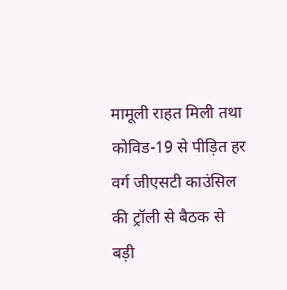मामूली राहत मिली तथा कोविड-19 से पीड़ित हर वर्ग जीएसटी काउंसिल की ट्रॉली से बैठक से बड़ी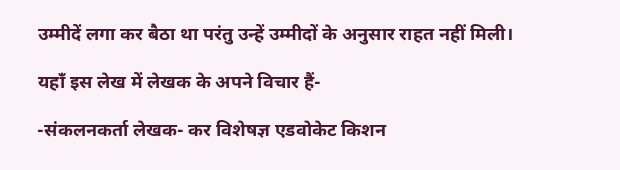उम्मीदें लगा कर बैठा था परंतु उन्हें उम्मीदों के अनुसार राहत नहीं मिली।

यहाँ इस लेख में लेखक के अपने विचार हैं-

-संकलनकर्ता लेखक- कर विशेषज्ञ एडवोकेट किशन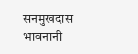सनमुखदास भावनानी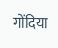गोंदिया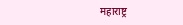महाराष्ट्र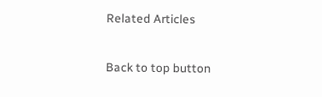Related Articles

Back to top button